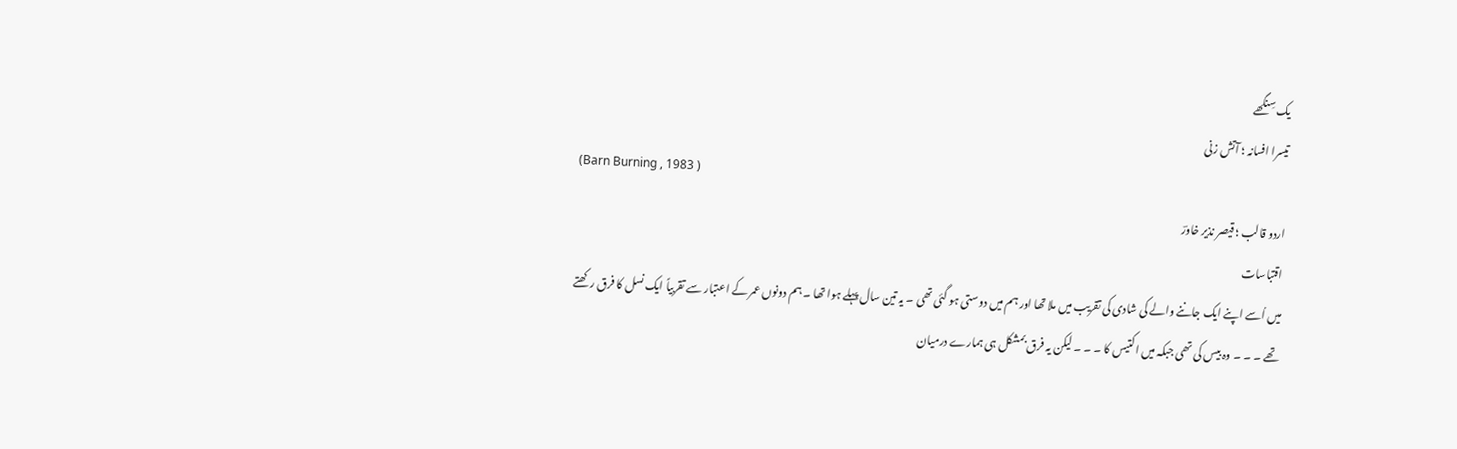یک سِنگھے
تیسرا افسانہ ؛ آتش زنی
(Barn Burning , 1983 )
اردو قالب ؛ قیصر نذیر خاورؔ
اقتباسات
میں اُسے اپنے ایک جاننے والے کی شادی کی تقریب میں ملا تھا اور ہم میں دوستی ہو گئی تھی ۔ یہ تین سال پہلے ہوا تھا ۔ ہم دونوں عمر کے اعتبار سے تقربیاً ایک نسل کا فرق رکھتے تھے ۔ ۔ ۔ وہ بیس کی تھی جبکہ میں اکتیس کا ۔ ۔ ۔ لیکن یہ فرق بمشکل ہی ہمارے درمیان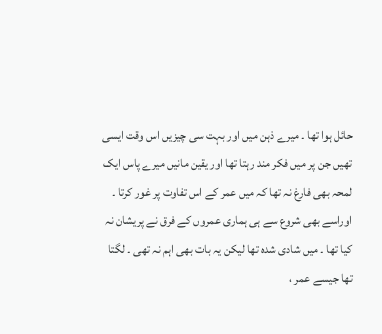حائل ہوا تھا ۔ میرے ذہن میں اور بہت سی چیزیں اس وقت ایسی تھیں جن پر میں فکر مند رہتا تھا اور یقین مانیں میرے پاس ایک لمحہ بھی فارغ نہ تھا کہ میں عمر کے اس تفاوت پر غور کرتا ۔ اوراسے بھی شروع سے ہی ہماری عمروں کے فرق نے پریشان نہ کیا تھا ۔ میں شادی شدہ تھا لیکن یہ بات بھی اہم نہ تھی ۔ لگتا تھا جیسے عمر ،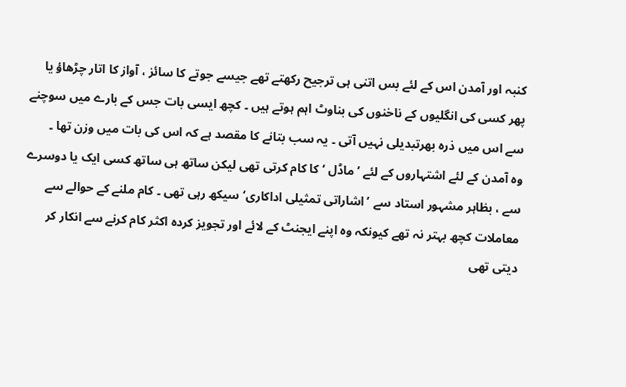کنبہ اور آمدن اس کے لئے بس اتنی ہی ترجیح رکھتے تھے جیسے جوتے کا سائز ، آواز کا اتار چڑھاؤ یا پھر کسی کی انگلیوں کے ناخنوں کی بناوٹ اہم ہوتے ہیں ۔ کچھ ایسی بات جس کے بارے میں سوچنے سے اس میں ذرہ بھرتبدیلی نہیں آتی ۔ یہ سب بتانے کا مقصد ہے کہ اس کی بات میں وزن تھا ۔
وہ آمدن کے لئے اشتہاروں کے لئے ’ ماڈل ‘ کا کام کرتی تھی لیکن ساتھ ہی ساتھ کسی ایک یا دوسرے سے ، بظاہر مشہور استاد سے ’اشاراتی تمثیلی اداکاری‘ سیکھ رہی تھی ۔ کام ملنے کے حوالے سے معاملات کچھ بہتر نہ تھے کیونکہ وہ اپنے ایجنٹ کے لائے اور تجویز کردہ اکثر کام کرنے سے انکار کر دیتی تھی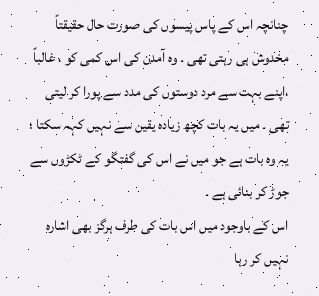چنانچہ اس کے پاس پیسوں کی صورت حال حقیقتاً مخدوش ہی رہتی تھی ۔ وہ آمدن کی اس کمی کو ، غالباً ،اپنے بہت سے مرد دوستوں کی مدد سے پورا کر لیتی تھی ۔ میں یہ بات کچھ زیادہ یقین سے نہیں کہہ سکتا ؛ یہ وہ بات ہے جو میں نے اس کی گفتگو کے ٹکڑوں سے جوڑ کر بنائی ہے ۔
اس کے باوجود میں اس بات کی طرف ہرگز بھی اشارہ نہیں کر رہا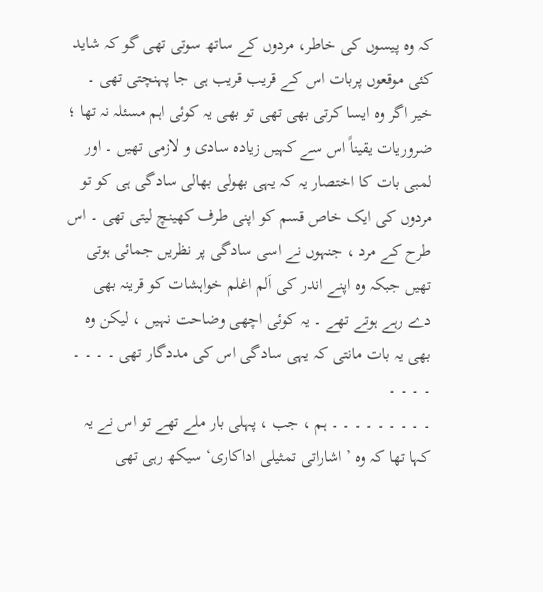کہ وہ پیسوں کی خاطر، مردوں کے ساتھ سوتی تھی گو کہ شاید کئی موقعوں پربات اس کے قریب قریب ہی جا پہنچتی تھی ۔ خیر اگر وہ ایسا کرتی بھی تھی تو بھی یہ کوئی اہم مسئلہ نہ تھا ؛ ضروریات یقیناً اس سے کہیں زیادہ سادی و لازمی تھیں ۔ اور لمبی بات کا اختصار یہ کہ یہی بھولی بھالی سادگی ہی کو تو مردوں کی ایک خاص قسم کو اپنی طرف کھینچ لیتی تھی ۔ اس طرح کے مرد ، جنہوں نے اسی سادگی پر نظریں جمائی ہوتی تھیں جبکہ وہ اپنے اندر کی اَلم اغلم خواہشات کو قرینہ بھی دے رہے ہوتے تھے ۔ یہ کوئی اچھی وضاحت نہیں ، لیکن وہ بھی یہ بات مانتی کہ یہی سادگی اس کی مددگار تھی ۔ ۔ ۔ ۔ ۔ ۔ ۔ ۔
۔ ۔ ۔ ۔ ۔ ۔ ۔ ۔ ۔ ہم ، جب ، پہلی بار ملے تھے تو اس نے یہ کہا تھا کہ وہ ’ اشاراتی تمثیلی اداکاری‘ سیکھ رہی تھی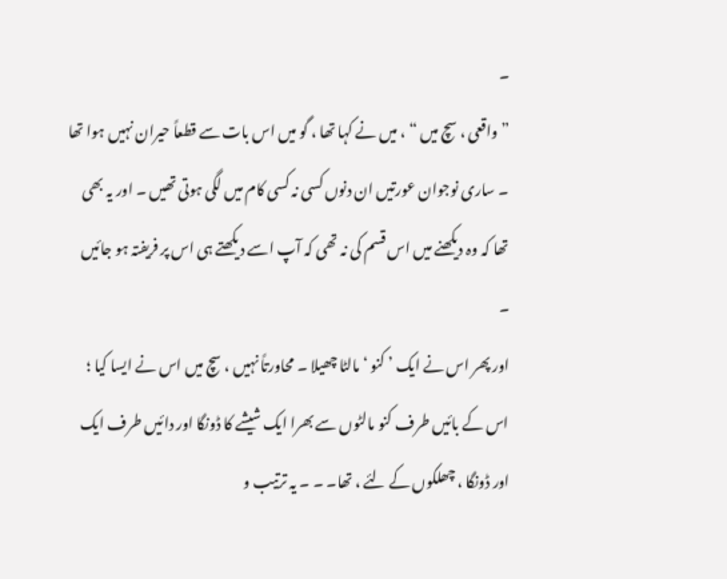۔
”واقعی ، سچ میں “ ، میں نے کہا تھا ، گو میں اس بات سے قطعاً حیران نہیں ہوا تھا ۔ ساری نوجوان عورتیں ان دنوں کسی نہ کسی کام میں لگی ہوتی تھیں ۔ اور یہ بھی تھا کہ وہ دیکھنے میں اس قسم کی نہ تھی کہ آپ اسے دیکھتے ہی اس پر فریفتہ ہو جائیں ۔
اور پھر اس نے ایک ’ کنو ‘ مالٹا چھیلا ۔ محاورتاً نہیں ، سچ میں اس نے ایسا کیا ؛ اس کے بائیں طرف کنو مالٹوں سے بھرا ایک شیشے کا ڈونگا اور دائیں طرف ایک اور ڈونگا ، چھلکوں کے لئے ، تھا۔ ۔ ۔ یہ ترتیب و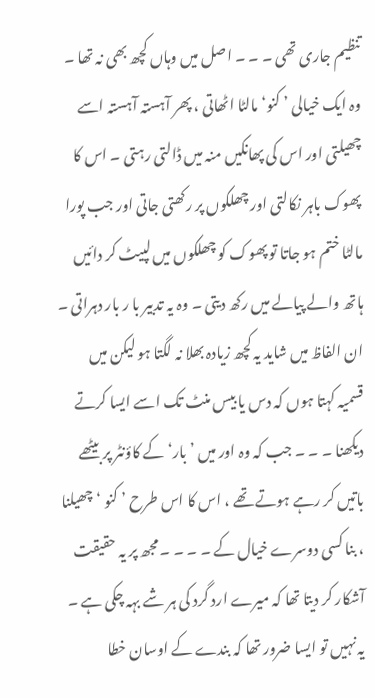تنظیم جاری تھی ۔ ۔ ۔ اصل میں وہاں کچھ بھی نہ تھا ۔ وہ ایک خیالی ’ کنو‘ مالٹا اٹھاتی ، پھر آہستہ آہستہ اسے چھیلتی اور اس کی پھانکیں منہ میں ڈالتی رہتی ۔ اس کا پھوک باہر نکالتی اور چھلکوں پر رکھتی جاتی اور جب پورا مالٹا ختم ہو جاتا تو پھوک کو چھلکوں میں لپیٹ کر دائیں ہاتھ والے پیالے میں رکھ دیتی ۔ وہ یہ تدبیر با ر بار دہراتی ۔ ان الفاظ میں شاید یہ کچھ زیادہ بھلا نہ لگتا ہو لیکن میں قسمیہ کہتا ہوں کہ دس یا بیس منٹ تک اسے ایسا کرتے دیکھنا ۔ ۔ ۔ جب کہ وہ اور میں ’ بار‘ کے کاؤنٹر پر بیٹھے باتیں کر رہے ہوتے تھے ، اس کا اس طرح ’ کنو ‘ چھیلنا ، بنا کسی دوسرے خیال کے ۔ ۔ ۔ ۔ مجھ پر یہ حقیقت آشکار کر دیتا تھا کہ میرے ارد گرد کی ہر شے بہہ چکی ہے ۔ یہ نہیں تو ایسا ضرور تھا کہ بندے کے اوسان خطا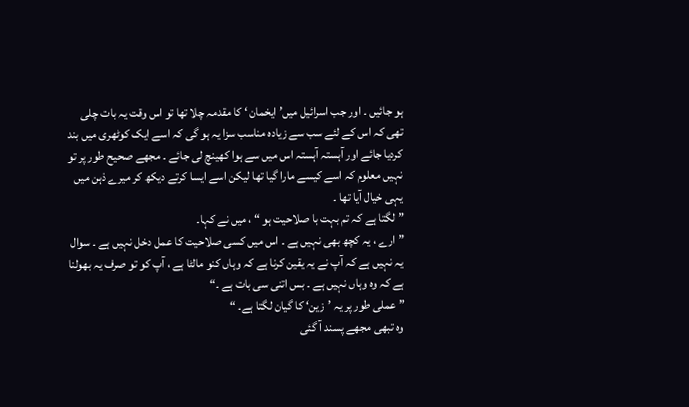ہو جائیں ۔ اور جب اسرائیل میں’ ایخمان ‘ کا مقدمہ چلا تھا تو اس وقت یہ بات چلی تھی کہ اس کے لئے سب سے زیادہ مناسب سزا یہ ہو گی کہ اسے ایک کوٹھری میں بند کردیا جائے اور آہستہ آہستہ اس میں سے ہوا کھینچ لی جائے ۔ مجھے صحیح طور پر تو نہیں معلوم کہ اسے کیسے مارا گیا تھا لیکن اسے ایسا کرتے دیکھ کر میرے ذہن میں یہی خیال آیا تھا ۔
” لگتا ہے کہ تم بہت با صلاحیت ہو “ ، میں نے کہا۔
” ارے ، یہ کچھ بھی نہیں ہے ۔ اس میں کسی صلاحیت کا عمل دخل نہیں ہے ۔ سوال یہ نہیں ہے کہ آپ نے یہ یقین کرنا ہے کہ وہاں کنو مالٹا ہے ، آپ کو تو صرف یہ بھولنا ہے کہ وہ وہاں نہیں ہے ۔ بس اتنی سی بات ہے ۔“
” عملی طور پر یہ ’زین‘ کا گیان لگتا ہے۔ “
وہ تبھی مجھے پسند آ گئی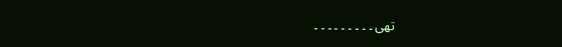تھی ۔ ۔ ۔ ۔ ۔ ۔ ۔ ۔ ۔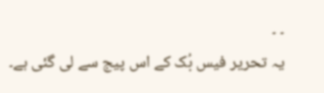۔ ۔
یہ تحریر فیس بُک کے اس پیج سے لی گئی ہے۔